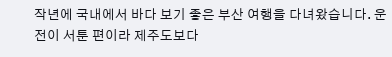작년에 국내에서 바다 보기 좋은 부산 여행을 다녀왔습니다. 운전이 서툰 편이라 제주도보다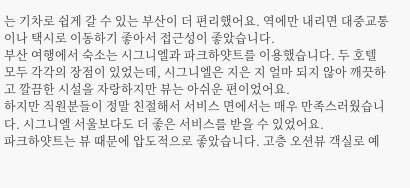는 기차로 쉽게 갈 수 있는 부산이 더 편리했어요. 역에만 내리면 대중교통이나 택시로 이동하기 좋아서 접근성이 좋았습니다.
부산 여행에서 숙소는 시그니엘과 파크하얏트를 이용했습니다. 두 호텔 모두 각각의 장점이 있었는데, 시그니엘은 지은 지 얼마 되지 않아 깨끗하고 깔끔한 시설을 자랑하지만 뷰는 아쉬운 편이었어요.
하지만 직원분들이 정말 친절해서 서비스 면에서는 매우 만족스러웠습니다. 시그니엘 서울보다도 더 좋은 서비스를 받을 수 있었어요.
파크하얏트는 뷰 때문에 압도적으로 좋았습니다. 고층 오션뷰 객실로 예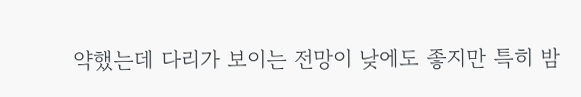약했는데 다리가 보이는 전망이 낮에도 좋지만 특히 밤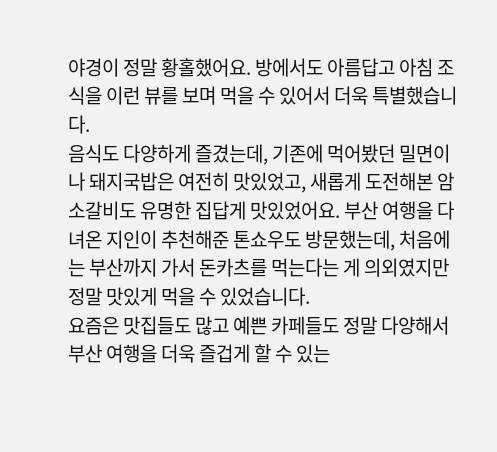야경이 정말 황홀했어요. 방에서도 아름답고 아침 조식을 이런 뷰를 보며 먹을 수 있어서 더욱 특별했습니다.
음식도 다양하게 즐겼는데, 기존에 먹어봤던 밀면이나 돼지국밥은 여전히 맛있었고, 새롭게 도전해본 암소갈비도 유명한 집답게 맛있었어요. 부산 여행을 다녀온 지인이 추천해준 톤쇼우도 방문했는데, 처음에는 부산까지 가서 돈카츠를 먹는다는 게 의외였지만 정말 맛있게 먹을 수 있었습니다.
요즘은 맛집들도 많고 예쁜 카페들도 정말 다양해서 부산 여행을 더욱 즐겁게 할 수 있는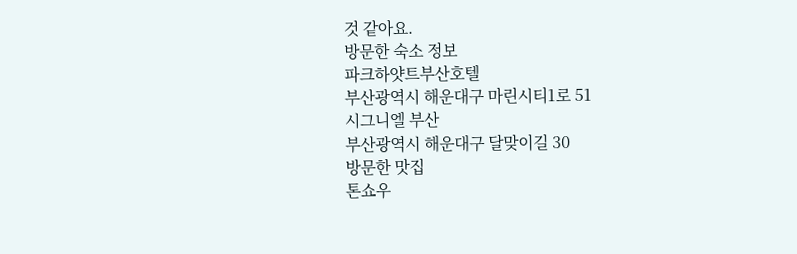것 같아요.
방문한 숙소 정보
파크하얏트부산호텔
부산광역시 해운대구 마린시티1로 51
시그니엘 부산
부산광역시 해운대구 달맞이길 30
방문한 맛집
톤쇼우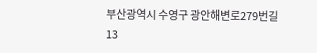부산광역시 수영구 광안해변로279번길 13